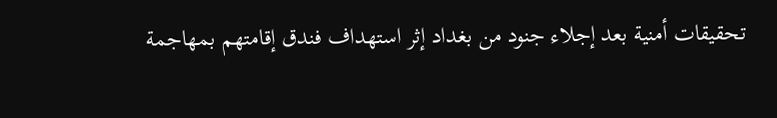تحقيقات أمنية بعد إجلاء جنود من بغداد إثر استهداف فندق إقامتهم بمهاجمة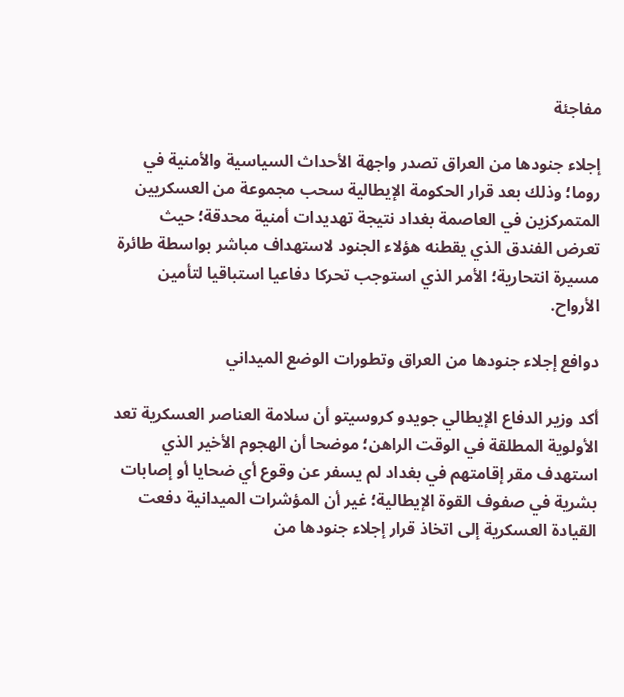مفاجئة

إجلاء جنودها من العراق تصدر واجهة الأحداث السياسية والأمنية في روما؛ وذلك بعد قرار الحكومة الإيطالية سحب مجموعة من العسكريين المتمركزين في العاصمة بغداد نتيجة تهديدات أمنية محدقة؛ حيث تعرض الفندق الذي يقطنه هؤلاء الجنود لاستهداف مباشر بواسطة طائرة مسيرة انتحارية؛ الأمر الذي استوجب تحركا دفاعيا استباقيا لتأمين الأرواح.

دوافع إجلاء جنودها من العراق وتطورات الوضع الميداني

أكد وزير الدفاع الإيطالي جويدو كروسيتو أن سلامة العناصر العسكرية تعد الأولوية المطلقة في الوقت الراهن؛ موضحا أن الهجوم الأخير الذي استهدف مقر إقامتهم في بغداد لم يسفر عن وقوع أي ضحايا أو إصابات بشرية في صفوف القوة الإيطالية؛ غير أن المؤشرات الميدانية دفعت القيادة العسكرية إلى اتخاذ قرار إجلاء جنودها من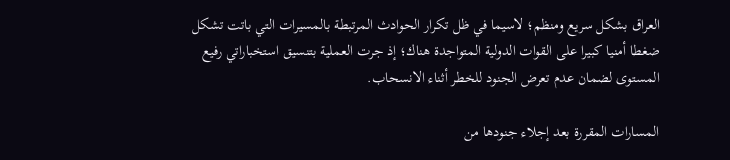العراق بشكل سريع ومنظم؛ لاسيما في ظل تكرار الحوادث المرتبطة بالمسيرات التي باتت تشكل ضغطا أمنيا كبيرا على القوات الدولية المتواجدة هناك؛ إذ جرت العملية بتنسيق استخباراتي رفيع المستوى لضمان عدم تعرض الجنود للخطر أثناء الانسحاب.

المسارات المقررة بعد إجلاء جنودها من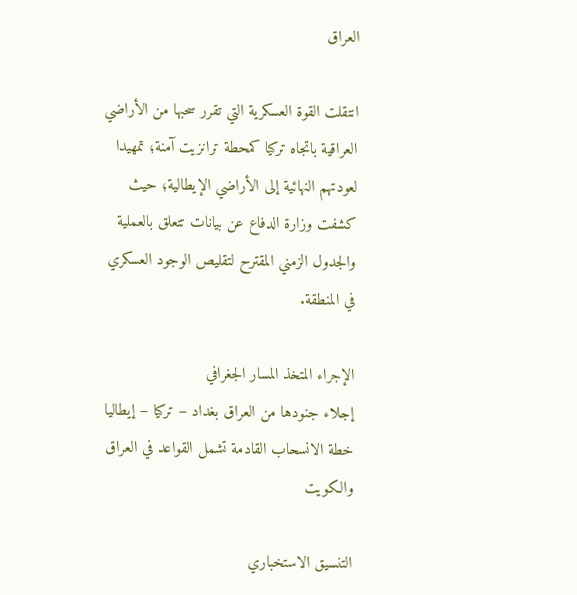العراق

انتقلت القوة العسكرية التي تقرر سحبها من الأراضي العراقية باتجاه تركيا كمحطة ترانزيت آمنة؛ تمهيدا لعودتهم النهائية إلى الأراضي الإيطالية؛ حيث كشفت وزارة الدفاع عن بيانات تتعلق بالعملية والجدول الزمني المقترح لتقليص الوجود العسكري في المنطقة.

الإجراء المتخذ المسار الجغرافي
إجلاء جنودها من العراق بغداد – تركيا – إيطاليا
خطة الانسحاب القادمة تشمل القواعد في العراق والكويت

التنسيق الاستخباري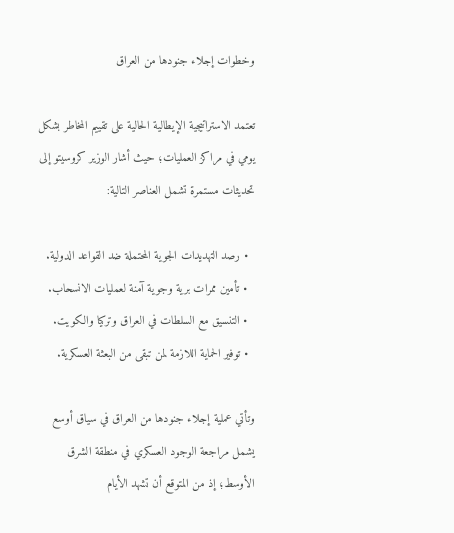وخطوات إجلاء جنودها من العراق

تعتمد الاستراتيجية الإيطالية الحالية على تقييم المخاطر بشكل يومي في مراكز العمليات؛ حيث أشار الوزير كروسيتو إلى تحديثات مستمرة تشمل العناصر التالية:

  • رصد التهديدات الجوية المحتملة ضد القواعد الدولية.
  • تأمين ممرات برية وجوية آمنة لعمليات الانسحاب.
  • التنسيق مع السلطات في العراق وتركيا والكويت.
  • توفير الحماية اللازمة لمن تبقى من البعثة العسكرية.

وتأتي عملية إجلاء جنودها من العراق في سياق أوسع يشمل مراجعة الوجود العسكري في منطقة الشرق الأوسط؛ إذ من المتوقع أن تشهد الأيام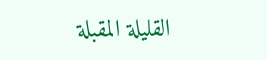القليلة المقبلة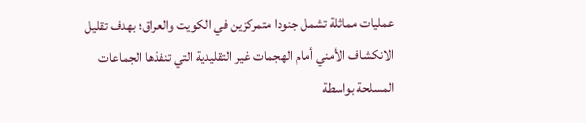عمليات مماثلة تشمل جنودا متمركزين في الكويت والعراق؛ بهدف تقليل الانكشاف الأمني أمام الهجمات غير التقليدية التي تنفذها الجماعات المسلحة بواسطة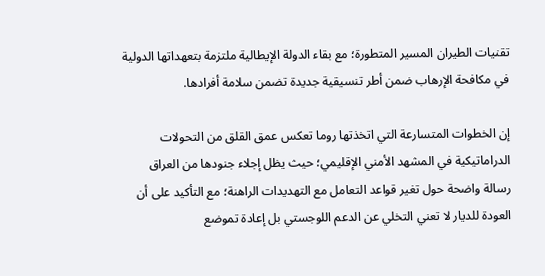تقنيات الطيران المسير المتطورة؛ مع بقاء الدولة الإيطالية ملتزمة بتعهداتها الدولية في مكافحة الإرهاب ضمن أطر تنسيقية جديدة تضمن سلامة أفرادها.

إن الخطوات المتسارعة التي اتخذتها روما تعكس عمق القلق من التحولات الدراماتيكية في المشهد الأمني الإقليمي؛ حيث يظل إجلاء جنودها من العراق رسالة واضحة حول تغير قواعد التعامل مع التهديدات الراهنة؛ مع التأكيد على أن العودة للديار لا تعني التخلي عن الدعم اللوجستي بل إعادة تموضع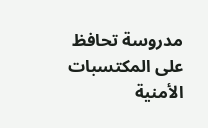مدروسة تحافظ على المكتسبات الأمنية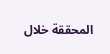المحققة خلال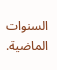السنوات الماضية.